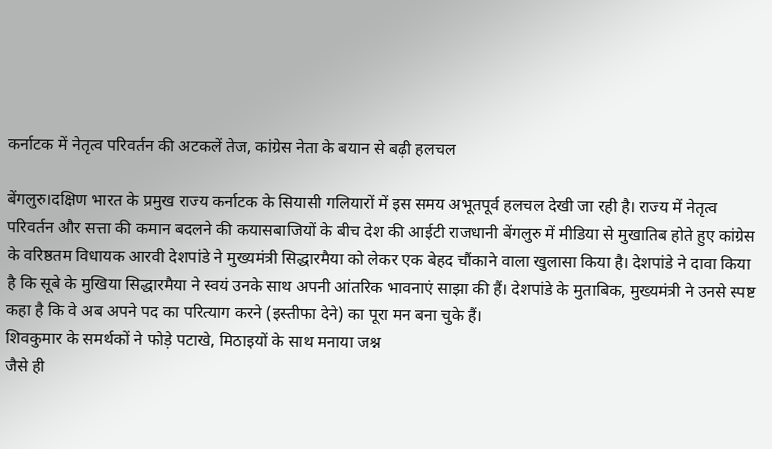कर्नाटक में नेतृत्व परिवर्तन की अटकलें तेज, कांग्रेस नेता के बयान से बढ़ी हलचल

बेंगलुरु।दक्षिण भारत के प्रमुख राज्य कर्नाटक के सियासी गलियारों में इस समय अभूतपूर्व हलचल देखी जा रही है। राज्य में नेतृत्व परिवर्तन और सत्ता की कमान बदलने की कयासबाजियों के बीच देश की आईटी राजधानी बेंगलुरु में मीडिया से मुखातिब होते हुए कांग्रेस के वरिष्ठतम विधायक आरवी देशपांडे ने मुख्यमंत्री सिद्धारमैया को लेकर एक बेहद चौंकाने वाला खुलासा किया है। देशपांडे ने दावा किया है कि सूबे के मुखिया सिद्धारमैया ने स्वयं उनके साथ अपनी आंतरिक भावनाएं साझा की हैं। देशपांडे के मुताबिक, मुख्यमंत्री ने उनसे स्पष्ट कहा है कि वे अब अपने पद का परित्याग करने (इस्तीफा देने) का पूरा मन बना चुके हैं।
शिवकुमार के समर्थकों ने फोड़े पटाखे, मिठाइयों के साथ मनाया जश्न
जैसे ही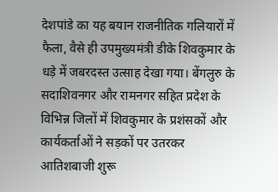देशपांडे का यह बयान राजनीतिक गलियारों में फैला, वैसे ही उपमुख्यमंत्री डीके शिवकुमार के धड़े में जबरदस्त उत्साह देखा गया। बेंगलुरु के सदाशिवनगर और रामनगर सहित प्रदेश के विभिन्न जिलों में शिवकुमार के प्रशंसकों और कार्यकर्ताओं ने सड़कों पर उतरकर आतिशबाजी शुरू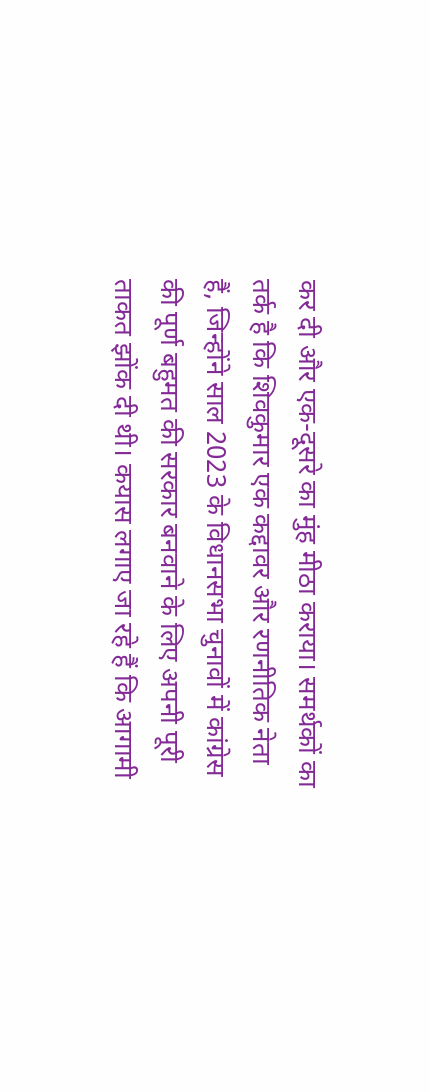कर दी और एक-दूसरे का मुंह मीठा कराया। समर्थकों का तर्क है कि शिवकुमार एक कद्दावर और रणनीतिक नेता हैं, जिन्होंने साल 2023 के विधानसभा चुनावों में कांग्रेस की पूर्ण बहुमत की सरकार बनवाने के लिए अपनी पूरी ताकत झोंक दी थी। कयास लगाए जा रहे हैं कि आगामी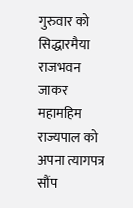गुरुवार को सिद्धारमैया राजभवन जाकर महामहिम राज्यपाल को अपना त्यागपत्र सौंप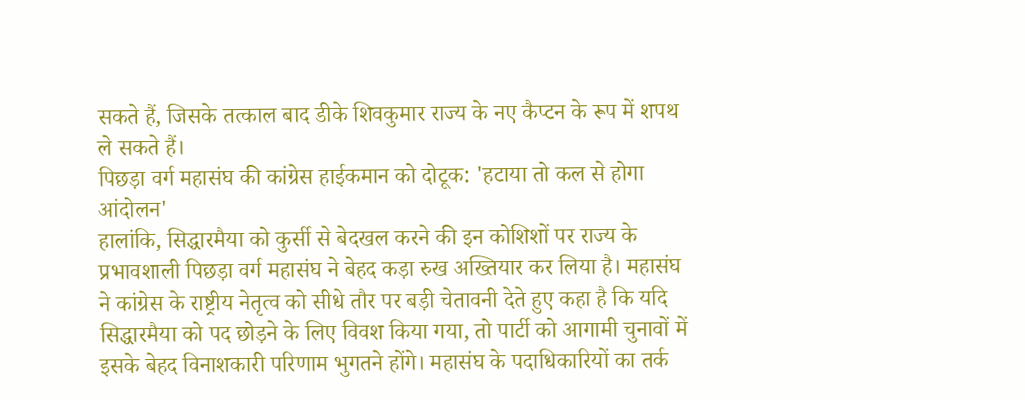सकते हैं, जिसके तत्काल बाद डीके शिवकुमार राज्य के नए कैप्टन के रूप में शपथ ले सकते हैं।
पिछड़ा वर्ग महासंघ की कांग्रेस हाईकमान को दोटूक: 'हटाया तो कल से होगा आंदोलन'
हालांकि, सिद्धारमैया को कुर्सी से बेदखल करने की इन कोशिशों पर राज्य के प्रभावशाली पिछड़ा वर्ग महासंघ ने बेहद कड़ा रुख अख्तियार कर लिया है। महासंघ ने कांग्रेस के राष्ट्रीय नेतृत्व को सीधे तौर पर बड़ी चेतावनी देते हुए कहा है कि यदि सिद्धारमैया को पद छोड़ने के लिए विवश किया गया, तो पार्टी को आगामी चुनावों में इसके बेहद विनाशकारी परिणाम भुगतने होंगे। महासंघ के पदाधिकारियों का तर्क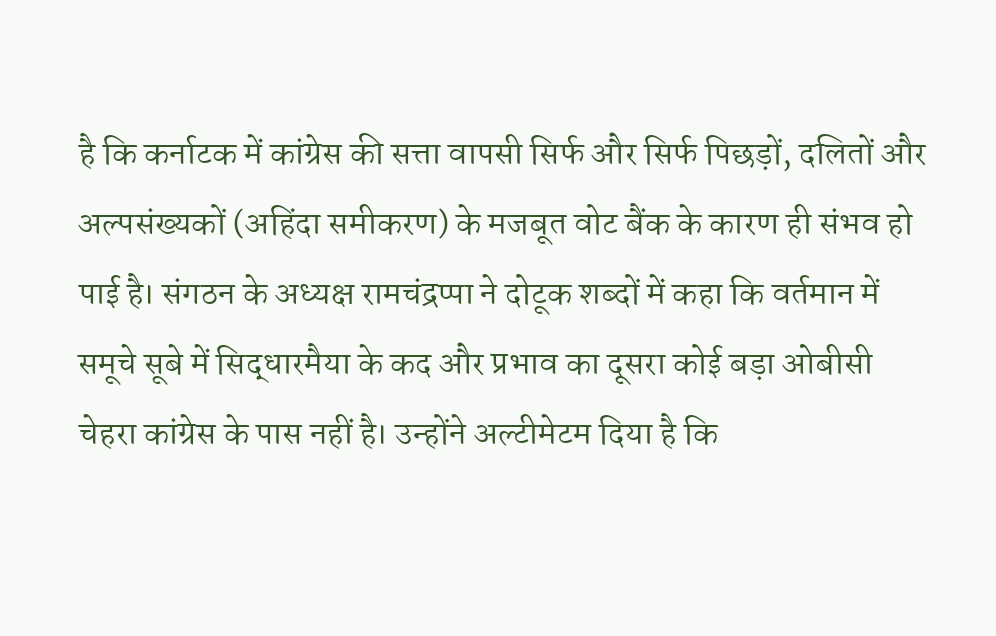है कि कर्नाटक में कांग्रेस की सत्ता वापसी सिर्फ और सिर्फ पिछड़ों, दलितों और अल्पसंख्यकों (अहिंदा समीकरण) के मजबूत वोट बैंक के कारण ही संभव हो पाई है। संगठन के अध्यक्ष रामचंद्रप्पा ने दोटूक शब्दों में कहा कि वर्तमान में समूचे सूबे में सिद्धारमैया के कद और प्रभाव का दूसरा कोई बड़ा ओबीसी चेहरा कांग्रेस के पास नहीं है। उन्होंने अल्टीमेटम दिया है कि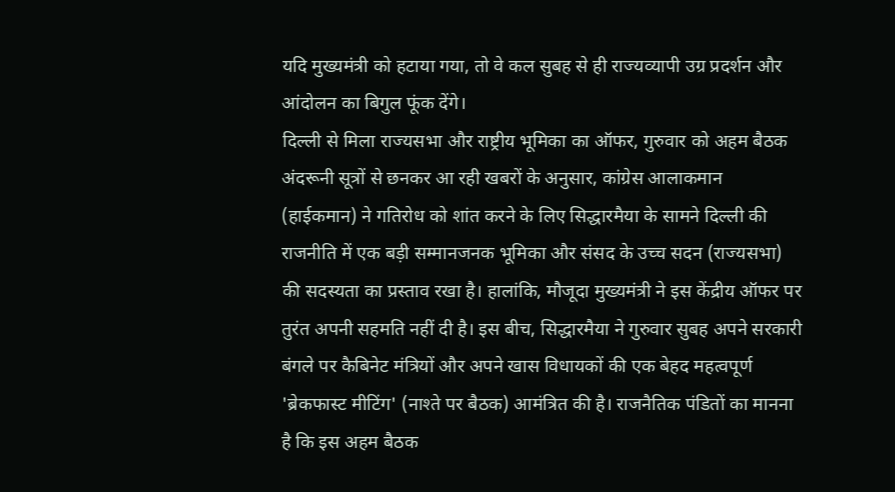यदि मुख्यमंत्री को हटाया गया, तो वे कल सुबह से ही राज्यव्यापी उग्र प्रदर्शन और आंदोलन का बिगुल फूंक देंगे।
दिल्ली से मिला राज्यसभा और राष्ट्रीय भूमिका का ऑफर, गुरुवार को अहम बैठक
अंदरूनी सूत्रों से छनकर आ रही खबरों के अनुसार, कांग्रेस आलाकमान (हाईकमान) ने गतिरोध को शांत करने के लिए सिद्धारमैया के सामने दिल्ली की राजनीति में एक बड़ी सम्मानजनक भूमिका और संसद के उच्च सदन (राज्यसभा) की सदस्यता का प्रस्ताव रखा है। हालांकि, मौजूदा मुख्यमंत्री ने इस केंद्रीय ऑफर पर तुरंत अपनी सहमति नहीं दी है। इस बीच, सिद्धारमैया ने गुरुवार सुबह अपने सरकारी बंगले पर कैबिनेट मंत्रियों और अपने खास विधायकों की एक बेहद महत्वपूर्ण 'ब्रेकफास्ट मीटिंग' (नाश्ते पर बैठक) आमंत्रित की है। राजनैतिक पंडितों का मानना है कि इस अहम बैठक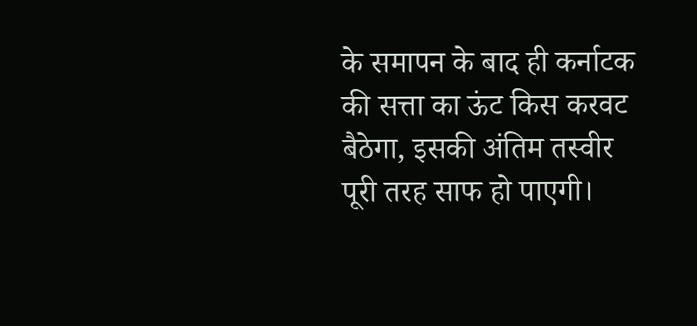के समापन के बाद ही कर्नाटक की सत्ता का ऊंट किस करवट बैठेगा, इसकी अंतिम तस्वीर पूरी तरह साफ हो पाएगी।